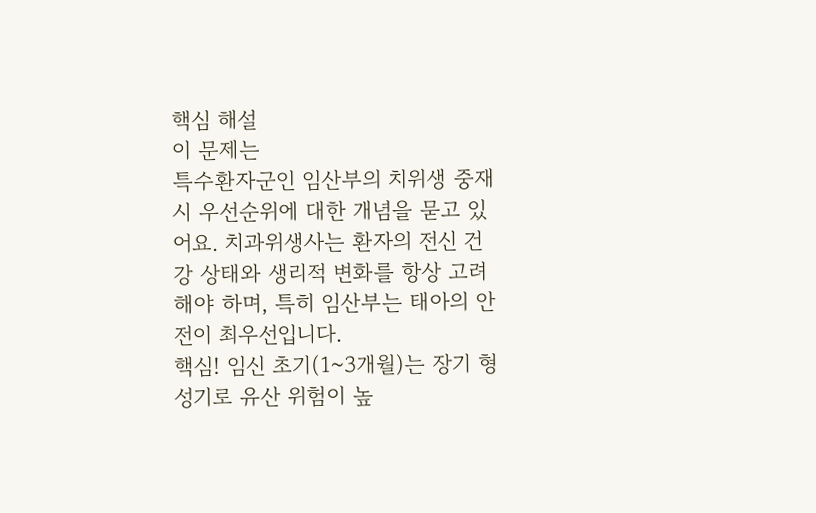핵심 해설
이 문제는
특수환자군인 임산부의 치위생 중재 시 우선순위에 대한 개념을 묻고 있어요. 치과위생사는 환자의 전신 건강 상태와 생리적 변화를 항상 고려해야 하며, 특히 임산부는 태아의 안전이 최우선입니다.
핵심! 임신 초기(1~3개월)는 장기 형성기로 유산 위험이 높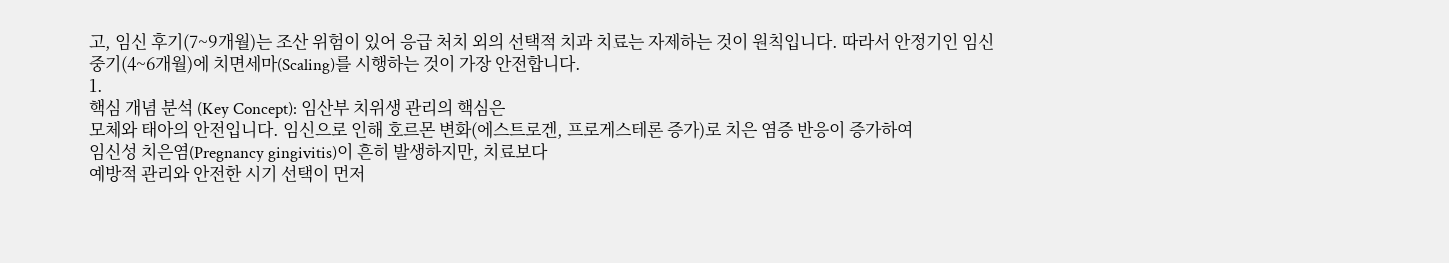고, 임신 후기(7~9개월)는 조산 위험이 있어 응급 처치 외의 선택적 치과 치료는 자제하는 것이 원칙입니다. 따라서 안정기인 임신 중기(4~6개월)에 치면세마(Scaling)를 시행하는 것이 가장 안전합니다.
1.
핵심 개념 분석 (Key Concept): 임산부 치위생 관리의 핵심은
모체와 태아의 안전입니다. 임신으로 인해 호르몬 변화(에스트로겐, 프로게스테론 증가)로 치은 염증 반응이 증가하여
임신성 치은염(Pregnancy gingivitis)이 흔히 발생하지만, 치료보다
예방적 관리와 안전한 시기 선택이 먼저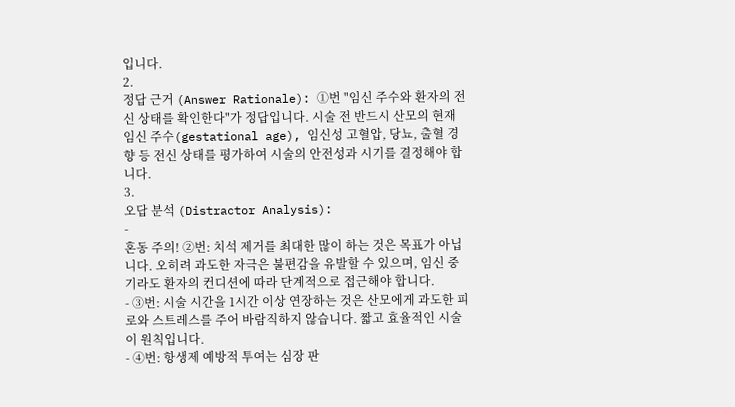입니다.
2.
정답 근거 (Answer Rationale): ①번 "임신 주수와 환자의 전신 상태를 확인한다"가 정답입니다. 시술 전 반드시 산모의 현재 임신 주수(gestational age), 임신성 고혈압, 당뇨, 출혈 경향 등 전신 상태를 평가하여 시술의 안전성과 시기를 결정해야 합니다.
3.
오답 분석 (Distractor Analysis):
-
혼동 주의! ②번: 치석 제거를 최대한 많이 하는 것은 목표가 아닙니다. 오히려 과도한 자극은 불편감을 유발할 수 있으며, 임신 중기라도 환자의 컨디션에 따라 단계적으로 접근해야 합니다.
- ③번: 시술 시간을 1시간 이상 연장하는 것은 산모에게 과도한 피로와 스트레스를 주어 바람직하지 않습니다. 짧고 효율적인 시술이 원칙입니다.
- ④번: 항생제 예방적 투여는 심장 판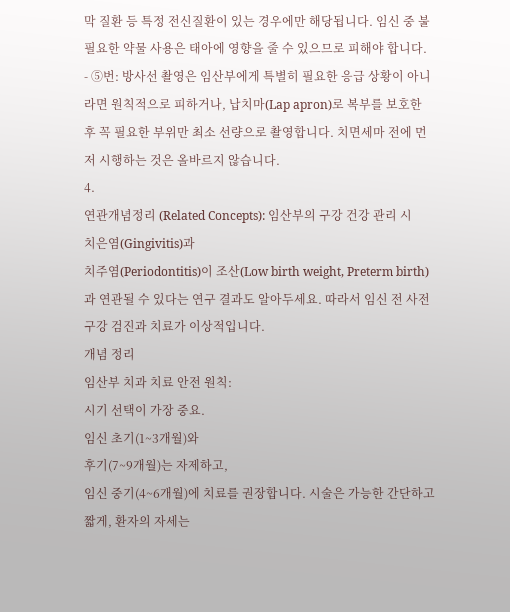막 질환 등 특정 전신질환이 있는 경우에만 해당됩니다. 임신 중 불필요한 약물 사용은 태아에 영향을 줄 수 있으므로 피해야 합니다.
- ⑤번: 방사선 촬영은 임산부에게 특별히 필요한 응급 상황이 아니라면 원칙적으로 피하거나, 납치마(Lap apron)로 복부를 보호한 후 꼭 필요한 부위만 최소 선량으로 촬영합니다. 치면세마 전에 먼저 시행하는 것은 올바르지 않습니다.
4.
연관개념정리 (Related Concepts): 임산부의 구강 건강 관리 시
치은염(Gingivitis)과
치주염(Periodontitis)이 조산(Low birth weight, Preterm birth)과 연관될 수 있다는 연구 결과도 알아두세요. 따라서 임신 전 사전 구강 검진과 치료가 이상적입니다.
개념 정리
임산부 치과 치료 안전 원칙:
시기 선택이 가장 중요.
임신 초기(1~3개월)와
후기(7~9개월)는 자제하고,
임신 중기(4~6개월)에 치료를 권장합니다. 시술은 가능한 간단하고 짧게, 환자의 자세는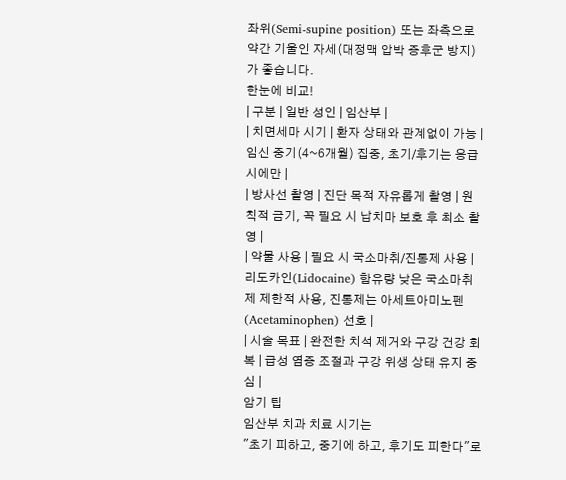좌위(Semi-supine position) 또는 좌측으로 약간 기울인 자세(대정맥 압박 증후군 방지)가 좋습니다.
한눈에 비교!
| 구분 | 일반 성인 | 임산부 |
| 치면세마 시기 | 환자 상태와 관계없이 가능 | 임신 중기(4~6개월) 집중, 초기/후기는 응급 시에만 |
| 방사선 촬영 | 진단 목적 자유롭게 촬영 | 원칙적 금기, 꼭 필요 시 납치마 보호 후 최소 촬영 |
| 약물 사용 | 필요 시 국소마취/진통제 사용 | 리도카인(Lidocaine) 함유량 낮은 국소마취제 제한적 사용, 진통제는 아세트아미노펜(Acetaminophen) 선호 |
| 시술 목표 | 완전한 치석 제거와 구강 건강 회복 | 급성 염증 조절과 구강 위생 상태 유지 중심 |
암기 팁
임산부 치과 치료 시기는
"초기 피하고, 중기에 하고, 후기도 피한다"로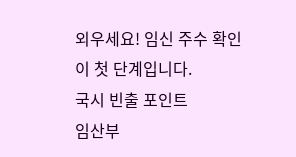외우세요! 임신 주수 확인이 첫 단계입니다.
국시 빈출 포인트
임산부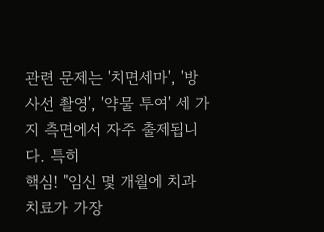관련 문제는 '치면세마', '방사선 촬영', '약물 투여' 세 가지 측면에서 자주 출제됩니다. 특히
핵심! "임신 몇 개월에 치과 치료가 가장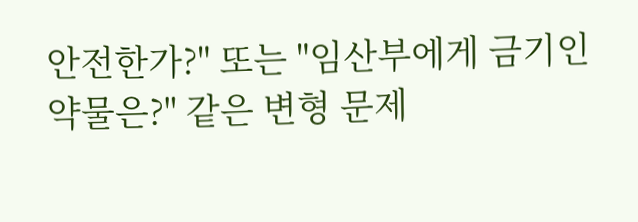안전한가?" 또는 "임산부에게 금기인 약물은?" 같은 변형 문제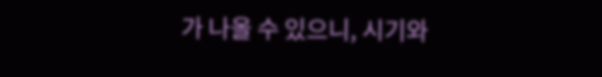가 나올 수 있으니, 시기와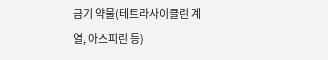금기 약물(테트라사이클린 계열, 아스피린 등)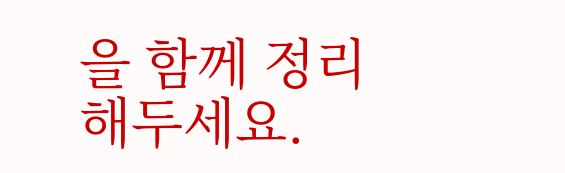을 함께 정리해두세요.